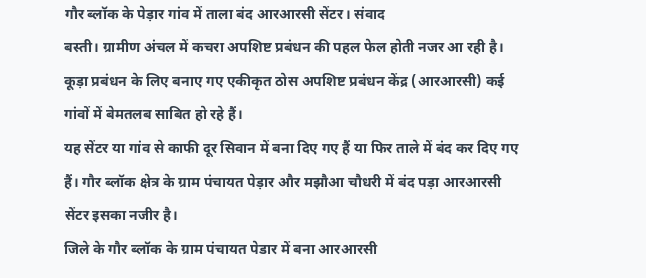गौर ब्लॉक के पेड़ार गांव में ताला बंद आरआरसी सेंटर। संवाद
बस्ती। ग्रामीण अंचल में कचरा अपशिष्ट प्रबंधन की पहल फेल होती नजर आ रही है। कूड़ा प्रबंधन के लिए बनाए गए एकीकृत ठोस अपशिष्ट प्रबंधन केंद्र (आरआरसी) कई गांवों में बेमतलब साबित हो रहे हैं।
यह सेंटर या गांव से काफी दूर सिवान में बना दिए गए हैं या फिर ताले में बंद कर दिए गए हैं। गौर ब्लॉक क्षेत्र के ग्राम पंचायत पेड़ार और मझौआ चौधरी में बंद पड़ा आरआरसी सेंटर इसका नजीर है।
जिले के गौर ब्लॉक के ग्राम पंचायत पेडार में बना आरआरसी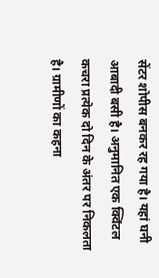सेंटर शोपीस बनकर रह गया है। यहां घनी आबादी बसी है। अनुमानित एक क्विंटल कचरा प्रत्येक दो दिन के अंतर पर निकलता है। ग्रामीणों का कहना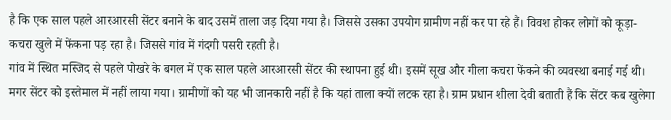है कि एक साल पहले आरआरसी सेंटर बनाने के बाद उसमें ताला जड़ दिया गया है। जिससे उसका उपयोग ग्रामीण नहीं कर पा रहे हैं। विवश होकर लोगों को कूड़ा- कचरा खुले में फेंकना पड़ रहा है। जिससे गांव में गंदगी पसरी रहती है।
गांव में स्थित मस्जिद से पहले पोखरे के बगल में एक साल पहले आरआरसी सेंटर की स्थापना हुई थी। इसमें सूख और गीला कचरा फेंकने की व्यवस्था बनाई गई थी। मगर सेंटर को इस्तेमाल में नहीं लाया गया। ग्रामीणों को यह भी जानकारी नहीं है कि यहां ताला क्यों लटक रहा है। ग्राम प्रधान शीला देवी बताती हैं कि सेंटर कब खुलेगा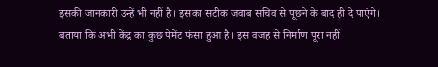इसकी जानकारी उन्हें भी नहीं है। इसका सटीक जवाब सचिव से पूछने के बाद ही दे पाएंगे।
बताया कि अभी केंद्र का कुछ पेमेंट फंसा हुआ है। इस वजह से निर्माण पूरा नहीं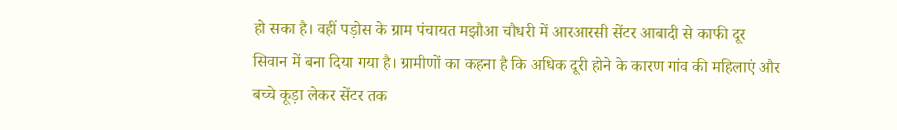हो सका है। वहीं पड़ोस के ग्राम पंचायत मझौआ चौधरी में आरआरसी सेंटर आबादी से काफी दूर सिवान में बना दिया गया है। ग्रामीणों का कहना है कि अधिक दूरी होने के कारण गांव की महिलाएं और बच्चे कूड़ा लेकर सेंटर तक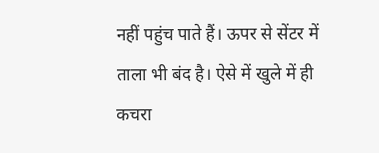नहीं पहुंच पाते हैं। ऊपर से सेंटर में ताला भी बंद है। ऐसे में खुले में ही कचरा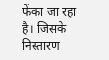फेंका जा रहा है। जिसके निस्तारण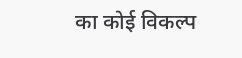का कोई विकल्प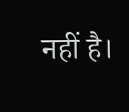नहीं है।